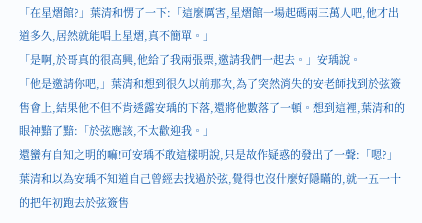「在星熠館?」葉清和愣了一下:「這麼厲害,星熠館一場起碼兩三萬人吧,他才出道多久,居然就能唱上星熠,真不簡單。」
「是啊,於哥真的很高興,他給了我兩張票,邀請我們一起去。」安瑀說。
「他是邀請你吧,」葉清和想到很久以前那次,為了突然消失的安老師找到於弦簽售會上,結果他不但不肯透露安瑀的下落,還將他數落了一頓。想到這裡,葉清和的眼神黯了黯:「於弦應該,不太歡迎我。」
還蠻有自知之明的嘛!可安瑀不敢這樣明說,只是故作疑惑的發出了一聲:「嗯?」
葉清和以為安瑀不知道自己曾經去找過於弦,覺得也沒什麼好隱瞞的,就一五一十的把年初跑去於弦簽售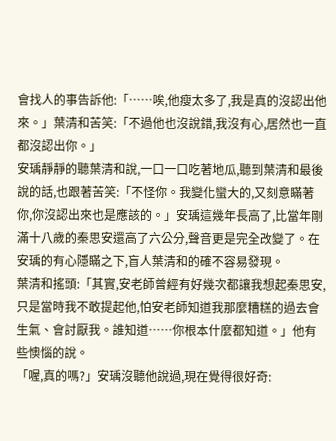會找人的事告訴他:「……唉,他瘦太多了,我是真的沒認出他來。」葉清和苦笑:「不過他也沒說錯,我沒有心,居然也一直都沒認出你。」
安瑀靜靜的聽葉清和說,一口一口吃著地瓜,聽到葉清和最後說的話,也跟著苦笑:「不怪你。我變化蠻大的,又刻意瞞著你,你沒認出來也是應該的。」安瑀這幾年長高了,比當年剛滿十八歲的秦思安還高了六公分,聲音更是完全改變了。在安瑀的有心隱瞞之下,盲人葉清和的確不容易發現。
葉清和搖頭:「其實,安老師曾經有好幾次都讓我想起秦思安,只是當時我不敢提起他,怕安老師知道我那麼糟糕的過去會生氣、會討厭我。誰知道……你根本什麼都知道。」他有些懊惱的說。
「喔,真的嗎?」安瑀沒聽他說過,現在覺得很好奇: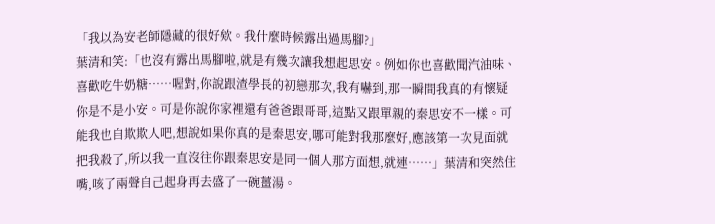「我以為安老師隱藏的很好欸。我什麼時候露出過馬腳?」
葉清和笑:「也沒有露出馬腳啦,就是有幾次讓我想起思安。例如你也喜歡聞汽油味、喜歡吃牛奶糖……喔對,你說跟渣學長的初戀那次,我有嚇到,那一瞬間我真的有懷疑你是不是小安。可是你說你家裡還有爸爸跟哥哥,這點又跟單親的秦思安不一樣。可能我也自欺欺人吧,想說如果你真的是秦思安,哪可能對我那麼好,應該第一次見面就把我殺了,所以我一直沒往你跟秦思安是同一個人那方面想,就連……」葉清和突然住嘴,咳了兩聲自己起身再去盛了一碗薑湯。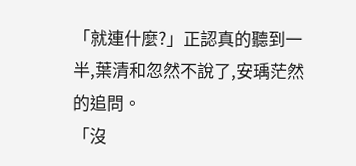「就連什麼?」正認真的聽到一半,葉清和忽然不說了,安瑀茫然的追問。
「沒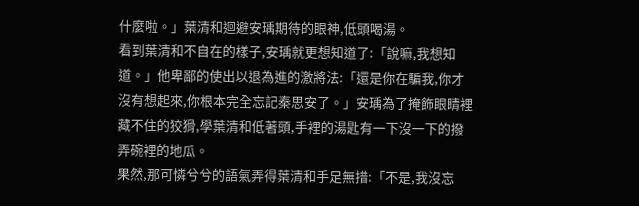什麼啦。」葉清和迴避安瑀期待的眼神,低頭喝湯。
看到葉清和不自在的樣子,安瑀就更想知道了:「說嘛,我想知道。」他卑鄙的使出以退為進的激將法:「還是你在騙我,你才沒有想起來,你根本完全忘記秦思安了。」安瑀為了掩飾眼睛裡藏不住的狡猾,學葉清和低著頭,手裡的湯匙有一下沒一下的撥弄碗裡的地瓜。
果然,那可憐兮兮的語氣弄得葉清和手足無措:「不是,我沒忘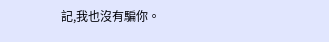記,我也沒有騙你。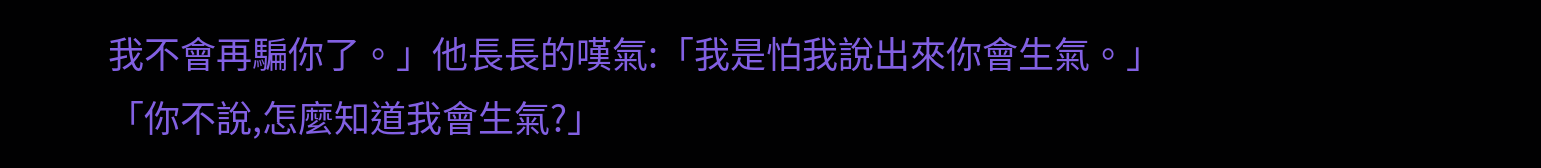我不會再騙你了。」他長長的嘆氣:「我是怕我說出來你會生氣。」
「你不說,怎麼知道我會生氣?」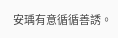安瑀有意循循善誘。